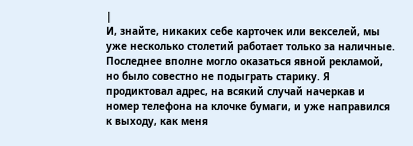|
И, знайте, никаких себе карточек или векселей, мы уже несколько столетий работает только за наличные.
Последнее вполне могло оказаться явной рекламой, но было совестно не подыграть старику. Я продиктовал адрес, на всякий случай начеркав и номер телефона на клочке бумаги, и уже направился к выходу, как меня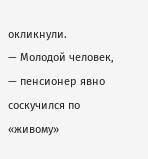окликнули.
— Молодой человек, — пенсионер явно соскучился по «живому»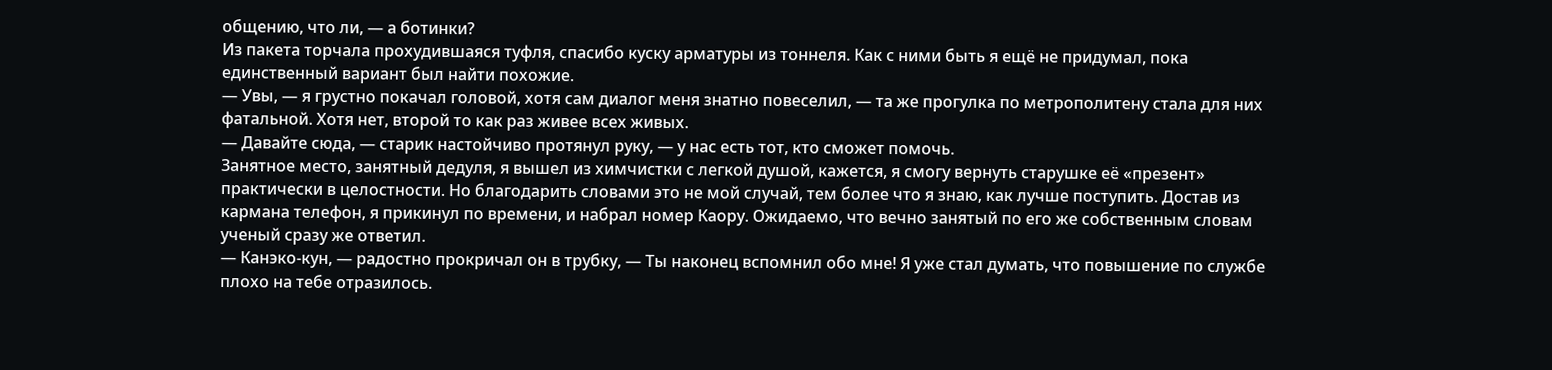общению, что ли, — а ботинки?
Из пакета торчала прохудившаяся туфля, спасибо куску арматуры из тоннеля. Как с ними быть я ещё не придумал, пока единственный вариант был найти похожие.
— Увы, — я грустно покачал головой, хотя сам диалог меня знатно повеселил, — та же прогулка по метрополитену стала для них фатальной. Хотя нет, второй то как раз живее всех живых.
— Давайте сюда, — старик настойчиво протянул руку, — у нас есть тот, кто сможет помочь.
Занятное место, занятный дедуля, я вышел из химчистки с легкой душой, кажется, я смогу вернуть старушке её «презент» практически в целостности. Но благодарить словами это не мой случай, тем более что я знаю, как лучше поступить. Достав из кармана телефон, я прикинул по времени, и набрал номер Каору. Ожидаемо, что вечно занятый по его же собственным словам ученый сразу же ответил.
— Канэко-кун, — радостно прокричал он в трубку, — Ты наконец вспомнил обо мне! Я уже стал думать, что повышение по службе плохо на тебе отразилось.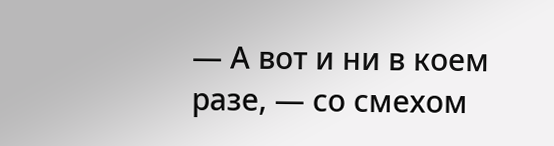— А вот и ни в коем разе, — со смехом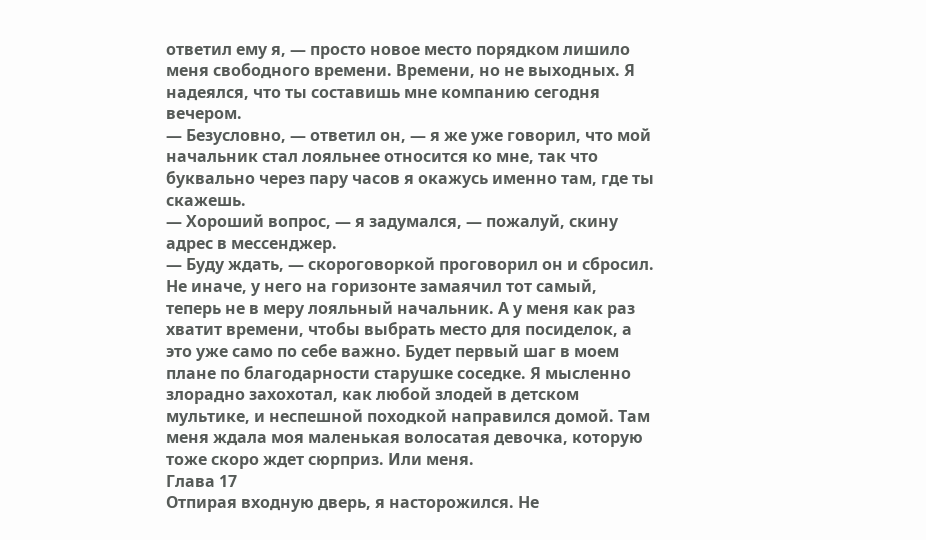ответил ему я, — просто новое место порядком лишило меня свободного времени. Времени, но не выходных. Я надеялся, что ты составишь мне компанию сегодня вечером.
— Безусловно, — ответил он, — я же уже говорил, что мой начальник стал лояльнее относится ко мне, так что буквально через пару часов я окажусь именно там, где ты скажешь.
— Хороший вопрос, — я задумался, — пожалуй, скину адрес в мессенджер.
— Буду ждать, — скороговоркой проговорил он и сбросил.
Не иначе, у него на горизонте замаячил тот самый, теперь не в меру лояльный начальник. А у меня как раз хватит времени, чтобы выбрать место для посиделок, а это уже само по себе важно. Будет первый шаг в моем плане по благодарности старушке соседке. Я мысленно злорадно захохотал, как любой злодей в детском мультике, и неспешной походкой направился домой. Там меня ждала моя маленькая волосатая девочка, которую тоже скоро ждет сюрприз. Или меня.
Глава 17
Отпирая входную дверь, я насторожился. Не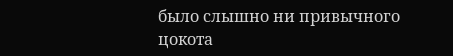было слышно ни привычного цокота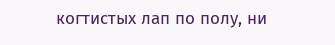когтистых лап по полу, ни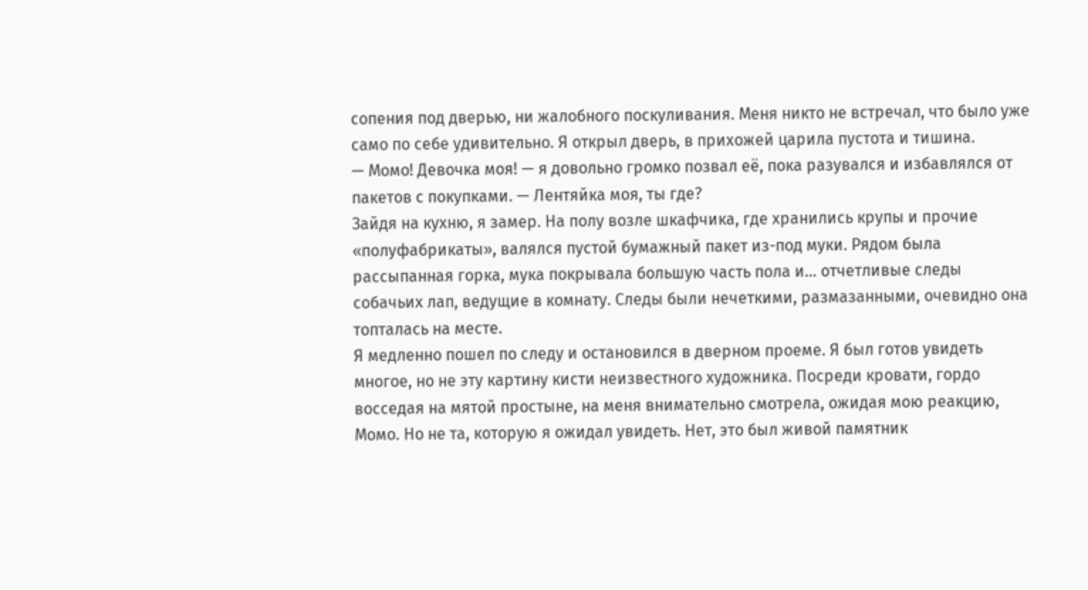сопения под дверью, ни жалобного поскуливания. Меня никто не встречал, что было уже само по себе удивительно. Я открыл дверь, в прихожей царила пустота и тишина.
— Момо! Девочка моя! — я довольно громко позвал её, пока разувался и избавлялся от пакетов с покупками. — Лентяйка моя, ты где?
Зайдя на кухню, я замер. На полу возле шкафчика, где хранились крупы и прочие «полуфабрикаты», валялся пустой бумажный пакет из-под муки. Рядом была рассыпанная горка, мука покрывала большую часть пола и… отчетливые следы собачьих лап, ведущие в комнату. Следы были нечеткими, размазанными, очевидно она топталась на месте.
Я медленно пошел по следу и остановился в дверном проеме. Я был готов увидеть многое, но не эту картину кисти неизвестного художника. Посреди кровати, гордо восседая на мятой простыне, на меня внимательно смотрела, ожидая мою реакцию, Момо. Но не та, которую я ожидал увидеть. Нет, это был живой памятник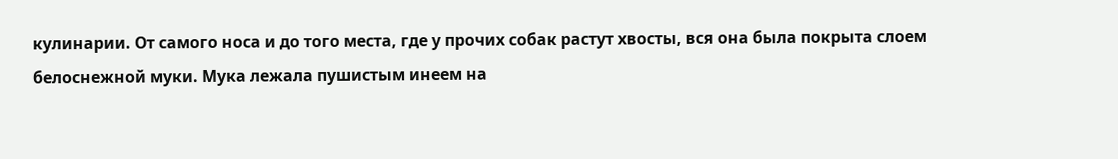кулинарии. От самого носа и до того места, где у прочих собак растут хвосты, вся она была покрыта слоем белоснежной муки. Мука лежала пушистым инеем на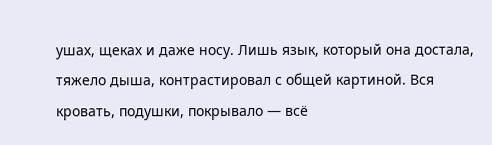ушах, щеках и даже носу. Лишь язык, который она достала, тяжело дыша, контрастировал с общей картиной. Вся кровать, подушки, покрывало — всё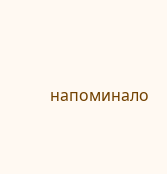напоминало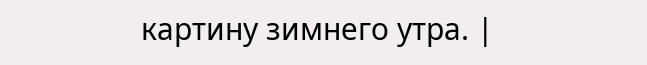картину зимнего утра. |